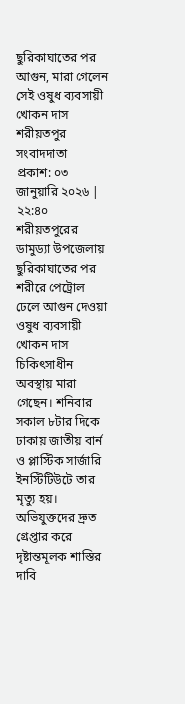ছুরিকাঘাতের পর আগুন, মারা গেলেন সেই ওষুধ ব্যবসায়ী
খোকন দাস
শরীয়তপুর সংবাদদাতা
প্রকাশ: ০৩ জানুয়ারি ২০২৬ | ২২:৪০
শরীয়তপুরের ডামুড্যা উপজেলায় ছুরিকাঘাতের পর শরীরে পেট্রোল ঢেলে আগুন দেওয়া ওষুধ ব্যবসায়ী খোকন দাস চিকিৎসাধীন অবস্থায় মারা গেছেন। শনিবার সকাল ৮টার দিকে ঢাকায় জাতীয় বার্ন ও প্লাস্টিক সার্জারি ইনস্টিটিউটে তার মৃত্যু হয়। অভিযুক্তদের দ্রুত গ্রেপ্তার করে দৃষ্টান্তমূলক শাস্তির দাবি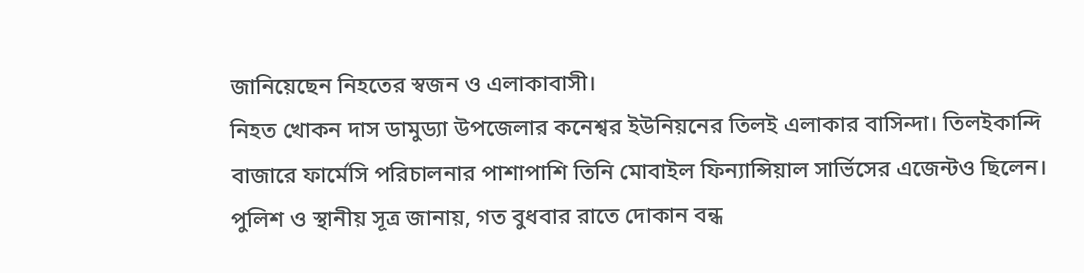জানিয়েছেন নিহতের স্বজন ও এলাকাবাসী।
নিহত খোকন দাস ডামুড্যা উপজেলার কনেশ্বর ইউনিয়নের তিলই এলাকার বাসিন্দা। তিলইকান্দি বাজারে ফার্মেসি পরিচালনার পাশাপাশি তিনি মোবাইল ফিন্যান্সিয়াল সার্ভিসের এজেন্টও ছিলেন।
পুলিশ ও স্থানীয় সূত্র জানায়, গত বুধবার রাতে দোকান বন্ধ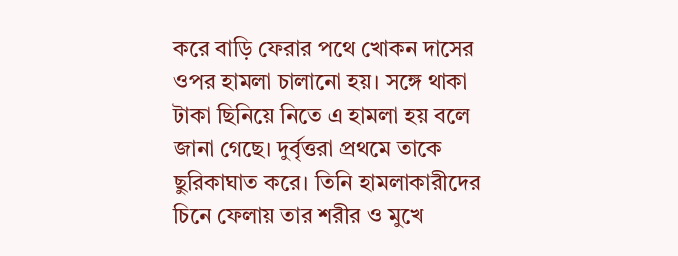করে বাড়ি ফেরার পথে খোকন দাসের ওপর হামলা চালানো হয়। সঙ্গে থাকা টাকা ছিনিয়ে নিতে এ হামলা হয় বলে জানা গেছে। দুর্বৃত্তরা প্রথমে তাকে ছুরিকাঘাত করে। তিনি হামলাকারীদের চিনে ফেলায় তার শরীর ও মুখে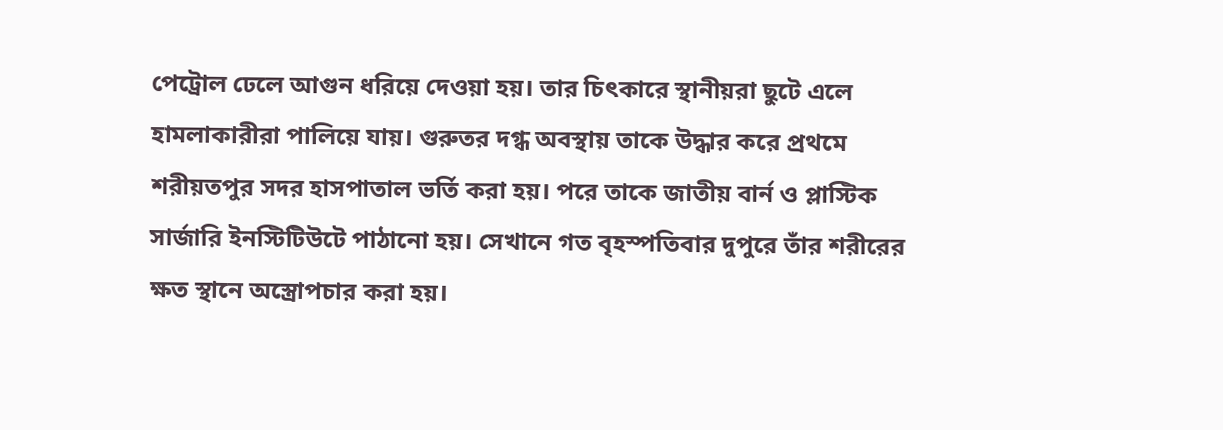পেট্রোল ঢেলে আগুন ধরিয়ে দেওয়া হয়। তার চিৎকারে স্থানীয়রা ছুটে এলে হামলাকারীরা পালিয়ে যায়। গুরুতর দগ্ধ অবস্থায় তাকে উদ্ধার করে প্রথমে শরীয়তপুর সদর হাসপাতাল ভর্তি করা হয়। পরে তাকে জাতীয় বার্ন ও প্লাস্টিক সার্জারি ইনস্টিটিউটে পাঠানো হয়। সেখানে গত বৃহস্পতিবার দুপুরে তাঁর শরীরের ক্ষত স্থানে অস্ত্রোপচার করা হয়।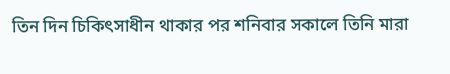তিন দিন চিকিৎসাধীন থাকার পর শনিবার সকালে তিনি মারা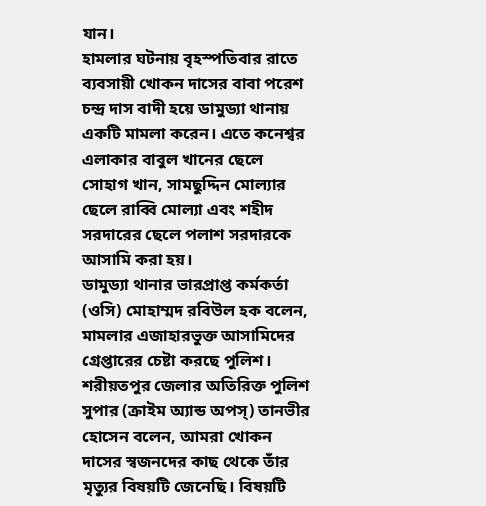যান।
হামলার ঘটনায় বৃহস্পতিবার রাতে ব্যবসায়ী খোকন দাসের বাবা পরেশ চন্দ্র দাস বাদী হয়ে ডামুড্যা থানায় একটি মামলা করেন। এতে কনেশ্বর এলাকার বাবুল খানের ছেলে সোহাগ খান, সামছুদ্দিন মোল্যার ছেলে রাব্বি মোল্যা এবং শহীদ সরদারের ছেলে পলাশ সরদারকে আসামি করা হয়।
ডামুড্যা থানার ভারপ্রাপ্ত কর্মকর্তা (ওসি) মোহাম্মদ রবিউল হক বলেন, মামলার এজাহারভুক্ত আসামিদের গ্রেপ্তারের চেষ্টা করছে পুলিশ।
শরীয়তপুর জেলার অতিরিক্ত পুলিশ সুপার (ক্রাইম অ্যান্ড অপস্) তানভীর হোসেন বলেন, আমরা খোকন দাসের স্বজনদের কাছ থেকে তাঁর মৃত্যুর বিষয়টি জেনেছি। বিষয়টি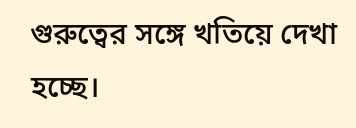গুরুত্বের সঙ্গে খতিয়ে দেখা হচ্ছে।